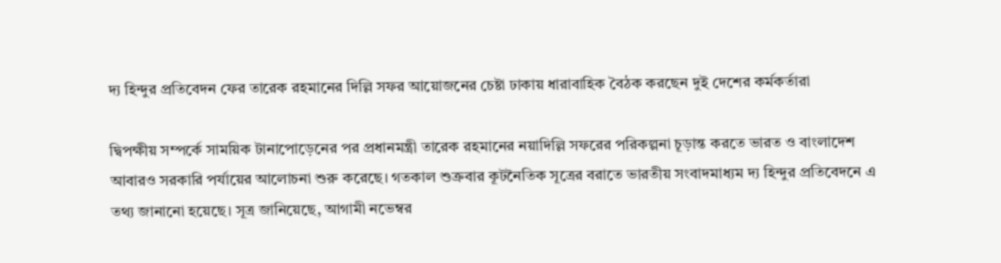দ্য হিন্দুর প্রতিবেদন ফের তারেক রহমানের দিল্লি সফর আয়োজনের চেষ্টা ঢাকায় ধারাবাহিক বৈঠক করছেন দুই দেশের কর্মকর্তারা

দ্বিপক্ষীয় সম্পর্কে সাময়িক টানাপোড়েনের পর প্রধানমন্ত্রী তারেক রহমানের নয়াদিল্লি সফরের পরিকল্পনা চূড়ান্ত করতে ভারত ও বাংলাদেশ আবারও সরকারি পর্যায়ের আলোচনা শুরু করেছে। গতকাল শুক্রবার কূটনৈতিক সূত্রের বরাতে ভারতীয় সংবাদমাধ্যম দ্য হিন্দুর প্রতিবেদনে এ তথ্য জানানো হয়েছে। সূত্র জানিয়েছে, আগামী নভেম্বর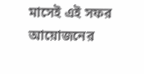মাসেই এই সফর আয়োজনের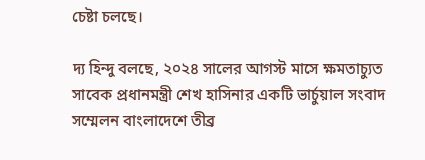চেষ্টা চলছে।

দ্য হিন্দু বলছে, ২০২৪ সালের আগস্ট মাসে ক্ষমতাচ্যুত সাবেক প্রধানমন্ত্রী শেখ হাসিনার একটি ভার্চুয়াল সংবাদ সম্মেলন বাংলাদেশে তীব্র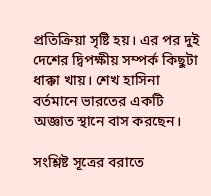প্রতিক্রিয়া সৃষ্টি হয়। এর পর দুই দেশের দ্বিপক্ষীয় সম্পর্ক কিছুটা ধাক্কা খায়। শেখ হাসিনা বর্তমানে ভারতের একটি অজ্ঞাত স্থানে বাস করছেন।

সংশ্লিষ্ট সূত্রের বরাতে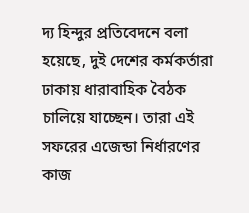দ্য হিন্দুর প্রতিবেদনে বলা হয়েছে, দুই দেশের কর্মকর্তারা ঢাকায় ধারাবাহিক বৈঠক চালিয়ে যাচ্ছেন। তারা এই সফরের এজেন্ডা নির্ধারণের কাজ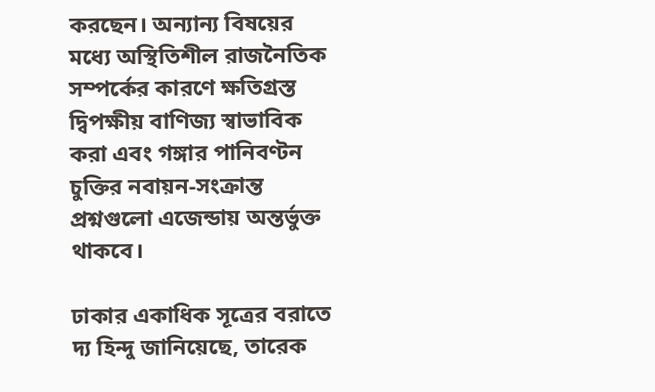করছেন। অন্যান্য বিষয়ের মধ্যে অস্থিতিশীল রাজনৈতিক সম্পর্কের কারণে ক্ষতিগ্রস্ত দ্বিপক্ষীয় বাণিজ্য স্বাভাবিক করা এবং গঙ্গার পানিবণ্টন চুক্তির নবায়ন-সংক্রান্ত প্রশ্নগুলো এজেন্ডায় অন্তর্ভুক্ত থাকবে।

ঢাকার একাধিক সূত্রের বরাতে দ্য হিন্দু জানিয়েছে, তারেক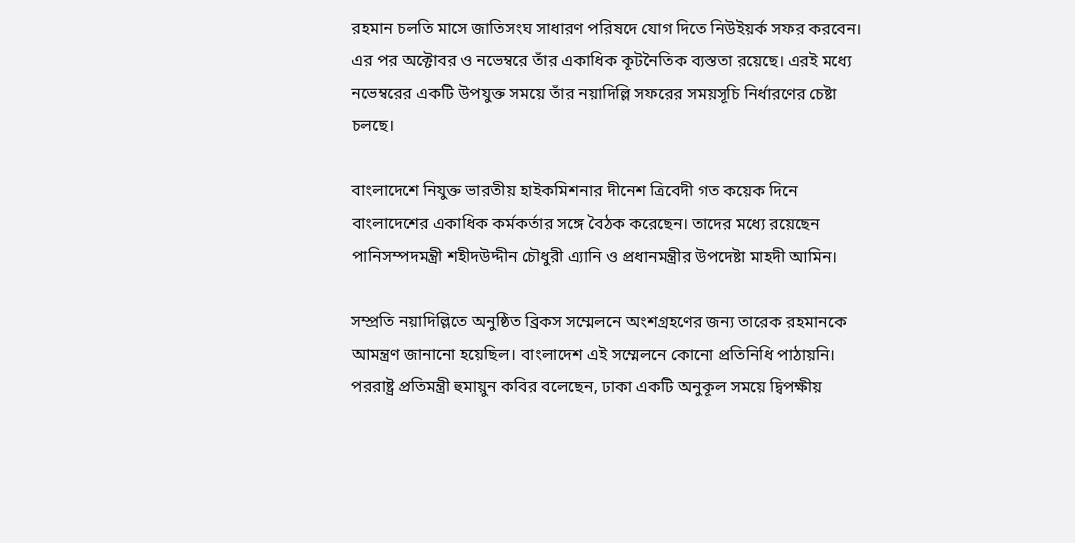রহমান চলতি মাসে জাতিসংঘ সাধারণ পরিষদে যোগ দিতে নিউইয়র্ক সফর করবেন। এর পর অক্টোবর ও নভেম্বরে তাঁর একাধিক কূটনৈতিক ব্যস্ততা রয়েছে। এরই মধ্যে নভেম্বরের একটি উপযুক্ত সময়ে তাঁর নয়াদিল্লি সফরের সময়সূচি নির্ধারণের চেষ্টা চলছে।

বাংলাদেশে নিযুক্ত ভারতীয় হাইকমিশনার দীনেশ ত্রিবেদী গত কয়েক দিনে বাংলাদেশের একাধিক কর্মকর্তার সঙ্গে বৈঠক করেছেন। তাদের মধ্যে রয়েছেন পানিসম্পদমন্ত্রী শহীদউদ্দীন চৌধুরী এ্যানি ও প্রধানমন্ত্রীর উপদেষ্টা মাহদী আমিন।

সম্প্রতি নয়াদিল্লিতে অনুষ্ঠিত ব্রিকস সম্মেলনে অংশগ্রহণের জন্য তারেক রহমানকে আমন্ত্রণ জানানো হয়েছিল। বাংলাদেশ এই সম্মেলনে কোনো প্রতিনিধি পাঠায়নি। পররাষ্ট্র প্রতিমন্ত্রী হুমায়ুন কবির বলেছেন, ঢাকা একটি অনুকূল সময়ে দ্বিপক্ষীয়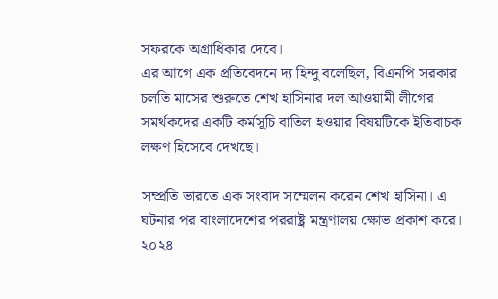সফরকে অগ্রাধিকার দেবে।
এর আগে এক প্রতিবেদনে দ্য হিন্দু বলেছিল, বিএনপি সরকার চলতি মাসের শুরুতে শেখ হাসিনার দল আওয়ামী লীগের সমর্থকদের একটি কর্মসূচি বাতিল হওয়ার বিষয়টিকে ইতিবাচক লক্ষণ হিসেবে দেখছে।

সম্প্রতি ভারতে এক সংবাদ সম্মেলন করেন শেখ হাসিনা। এ ঘটনার পর বাংলাদেশের পররাষ্ট্র মন্ত্রণালয় ক্ষোভ প্রকাশ করে। ২০২৪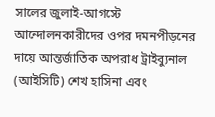সালের জুলাই-আগস্টে আন্দোলনকারীদের ওপর দমনপীড়নের দায়ে আন্তর্জাতিক অপরাধ ট্রাইব্যুনাল (আইসিটি) শেখ হাসিনা এবং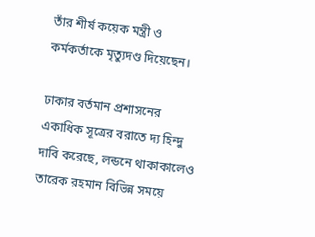তাঁর শীর্ষ কয়েক মন্ত্রী ও কর্মকর্তাকে মৃত্যুদণ্ড দিয়েছেন।

ঢাকার বর্তমান প্রশাসনের একাধিক সূত্রের বরাতে দ্য হিন্দু দাবি করেছে, লন্ডনে থাকাকালেও তারেক রহমান বিভিন্ন সময়ে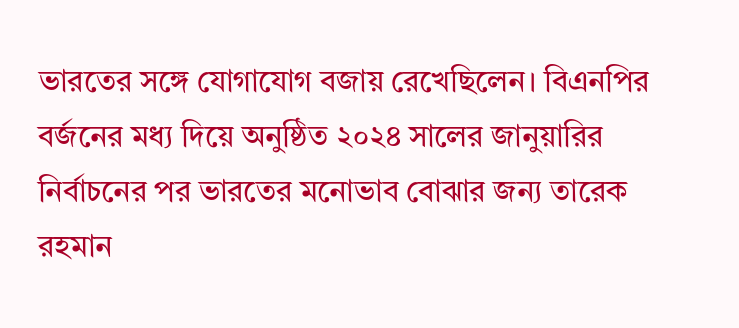ভারতের সঙ্গে যোগাযোগ বজায় রেখেছিলেন। বিএনপির বর্জনের মধ্য দিয়ে অনুষ্ঠিত ২০২৪ সালের জানুয়ারির নির্বাচনের পর ভারতের মনোভাব বোঝার জন্য তারেক রহমান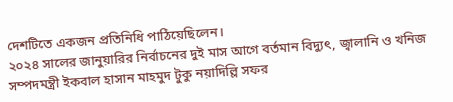দেশটিতে একজন প্রতিনিধি পাঠিয়েছিলেন।
২০২৪ সালের জানুয়ারির নির্বাচনের দুই মাস আগে বর্তমান বিদ্যুৎ, জ্বালানি ও খনিজ সম্পদমন্ত্রী ইকবাল হাসান মাহমুদ টুকু নয়াদিল্লি সফর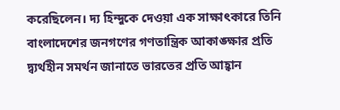করেছিলেন। দ্য হিন্দুকে দেওয়া এক সাক্ষাৎকারে তিনি বাংলাদেশের জনগণের গণতান্ত্রিক আকাঙ্ক্ষার প্রতি দ্ব্যর্থহীন সমর্থন জানাতে ভারতের প্রতি আহ্বান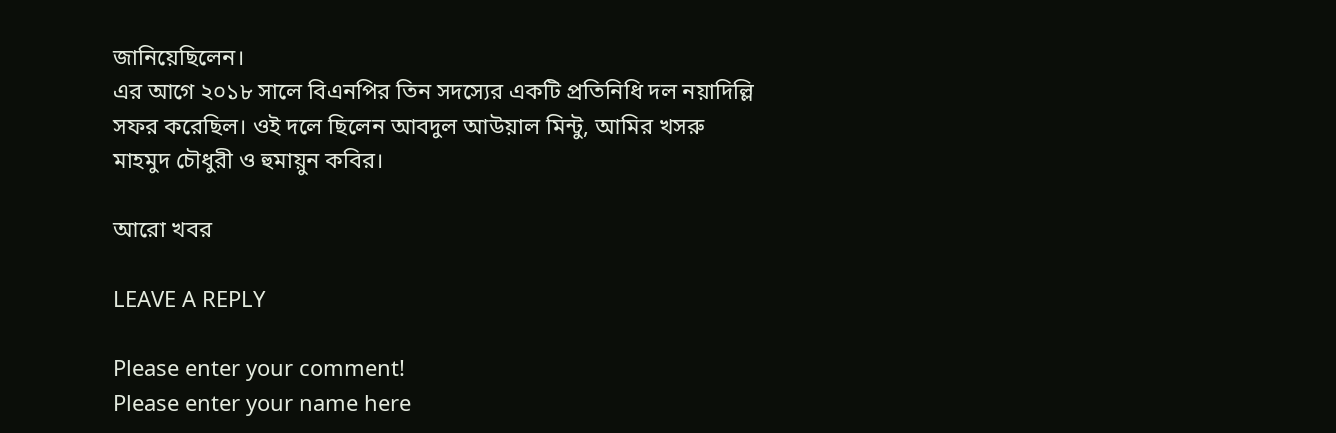জানিয়েছিলেন।
এর আগে ২০১৮ সালে বিএনপির তিন সদস্যের একটি প্রতিনিধি দল নয়াদিল্লি সফর করেছিল। ওই দলে ছিলেন আবদুল আউয়াল মিন্টু, আমির খসরু মাহমুদ চৌধুরী ও হুমায়ুন কবির।

আরো খবর

LEAVE A REPLY

Please enter your comment!
Please enter your name here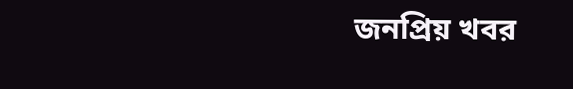জনপ্রিয় খবর